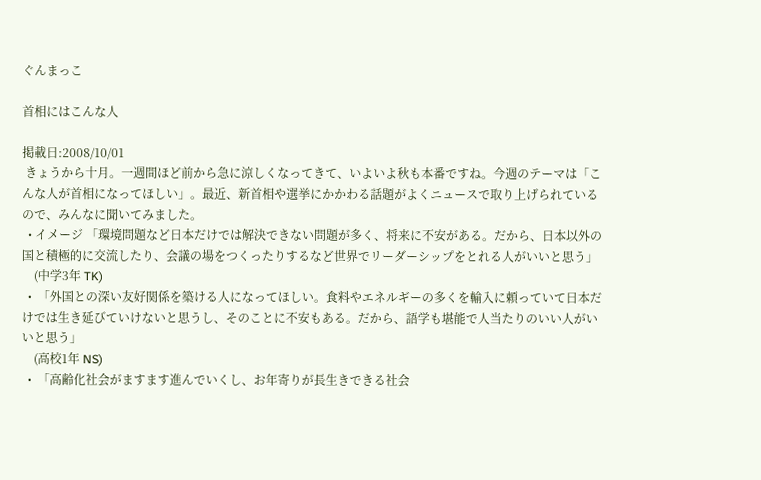ぐんまっこ

首相にはこんな人

掲載日:2008/10/01
 きょうから十月。一週間ほど前から急に涼しくなってきて、いよいよ秋も本番ですね。今週のテーマは「こんな人が首相になってほしい」。最近、新首相や選挙にかかわる話題がよくニュースで取り上げられているので、みんなに聞いてみました。
  • イメージ 「環境問題など日本だけでは解決できない問題が多く、将来に不安がある。だから、日本以外の国と積極的に交流したり、会議の場をつくったりするなど世界でリーダーシップをとれる人がいいと思う」
    (中学3年 TK)
  •  「外国との深い友好関係を築ける人になってほしい。食料やエネルギーの多くを輸入に頼っていて日本だけでは生き延びていけないと思うし、そのことに不安もある。だから、語学も堪能で人当たりのいい人がいいと思う」
    (高校1年 NS)
  •  「高齢化社会がますます進んでいくし、お年寄りが長生きできる社会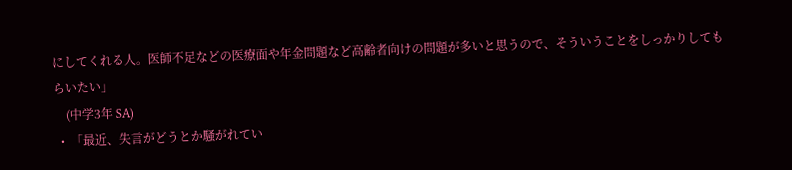にしてくれる人。医師不足などの医療面や年金問題など高齢者向けの問題が多いと思うので、そういうことをしっかりしてもらいたい」
    (中学3年 SA)
  •  「最近、失言がどうとか騒がれてい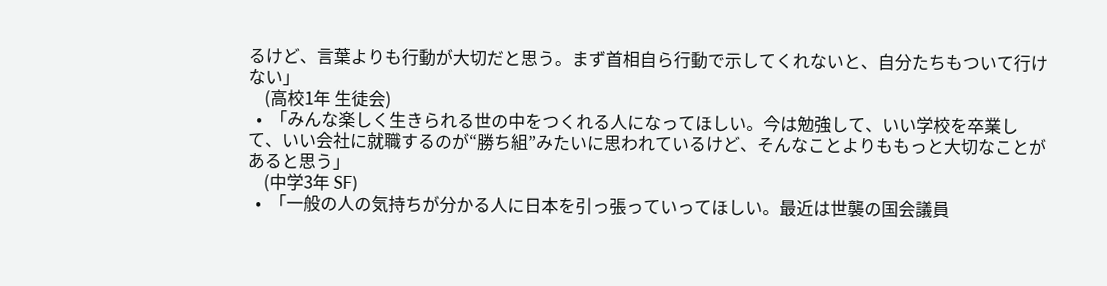るけど、言葉よりも行動が大切だと思う。まず首相自ら行動で示してくれないと、自分たちもついて行けない」
    (高校1年 生徒会)
  •  「みんな楽しく生きられる世の中をつくれる人になってほしい。今は勉強して、いい学校を卒業して、いい会社に就職するのが“勝ち組”みたいに思われているけど、そんなことよりももっと大切なことがあると思う」
    (中学3年 SF)
  •  「一般の人の気持ちが分かる人に日本を引っ張っていってほしい。最近は世襲の国会議員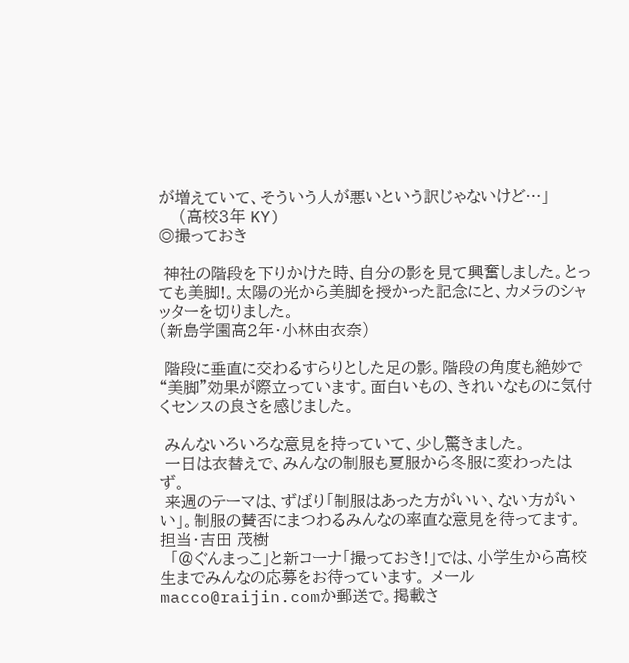が増えていて、そういう人が悪いという訳じゃないけど…」
    (高校3年 KY)
◎撮っておき

 神社の階段を下りかけた時、自分の影を見て興奮しました。とっても美脚!。太陽の光から美脚を授かった記念にと、カメラのシャッターを切りました。
(新島学園高2年・小林由衣奈)

 階段に垂直に交わるすらりとした足の影。階段の角度も絶妙で“美脚”効果が際立っています。面白いもの、きれいなものに気付くセンスの良さを感じました。

 みんないろいろな意見を持っていて、少し驚きました。
 一日は衣替えで、みんなの制服も夏服から冬服に変わったはず。
 来週のテーマは、ずばり「制服はあった方がいい、ない方がいい」。制服の賛否にまつわるみんなの率直な意見を待ってます。  担当・吉田 茂樹
  「@ぐんまっこ」と新コーナ「撮っておき!」では、小学生から高校生までみんなの応募をお待っています。 メールmacco@raijin.comか郵送で。掲載さ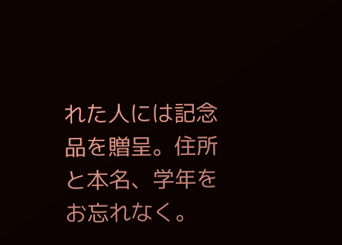れた人には記念品を贈呈。住所と本名、学年をお忘れなく。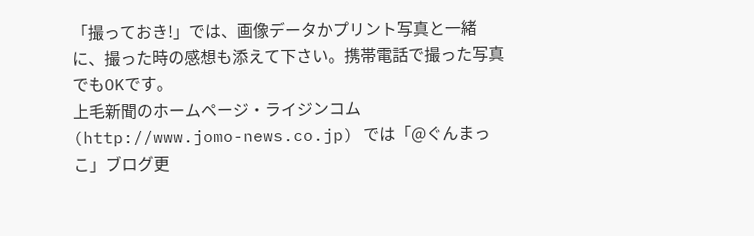「撮っておき!」では、画像データかプリント写真と一緒に、撮った時の感想も添えて下さい。携帯電話で撮った写真でもOKです。
上毛新聞のホームページ・ライジンコム(http://www.jomo-news.co.jp) では「@ぐんまっこ」ブログ更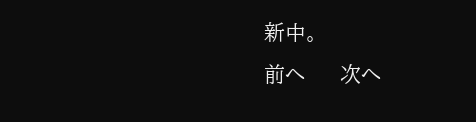新中。
前へ     次へ